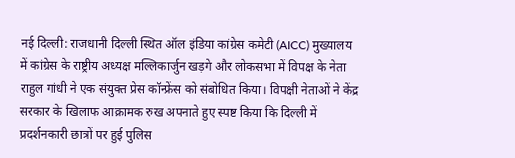नई दिल्ली: राजधानी दिल्ली स्थित ऑल इंडिया कांग्रेस कमेटी (AICC) मुख्यालय में कांग्रेस के राष्ट्रीय अध्यक्ष मल्लिकार्जुन खड़गे और लोकसभा में विपक्ष के नेता राहुल गांधी ने एक संयुक्त प्रेस कॉन्फ्रेंस को संबोधित किया। विपक्षी नेताओं ने केंद्र सरकार के खिलाफ आक्रामक रुख अपनाते हुए स्पष्ट किया कि दिल्ली में प्रदर्शनकारी छात्रों पर हुई पुलिस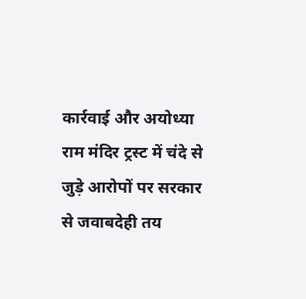कार्रवाई और अयोध्या राम मंदिर ट्रस्ट में चंदे से जुड़े आरोपों पर सरकार से जवाबदेही तय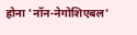होना 'नॉन-नेगोशिएबल'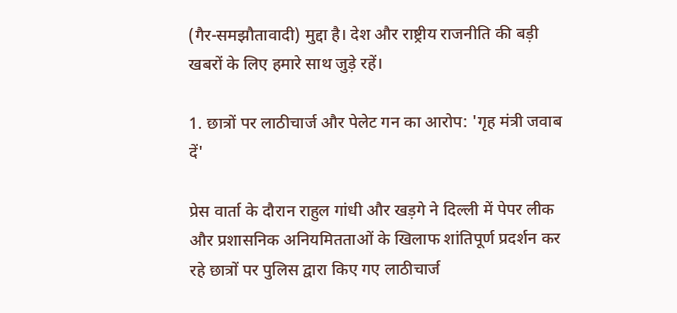(गैर-समझौतावादी) मुद्दा है। देश और राष्ट्रीय राजनीति की बड़ी खबरों के लिए हमारे साथ जुड़े रहें।

1. छात्रों पर लाठीचार्ज और पेलेट गन का आरोप: 'गृह मंत्री जवाब दें'

प्रेस वार्ता के दौरान राहुल गांधी और खड़गे ने दिल्ली में पेपर लीक और प्रशासनिक अनियमितताओं के खिलाफ शांतिपूर्ण प्रदर्शन कर रहे छात्रों पर पुलिस द्वारा किए गए लाठीचार्ज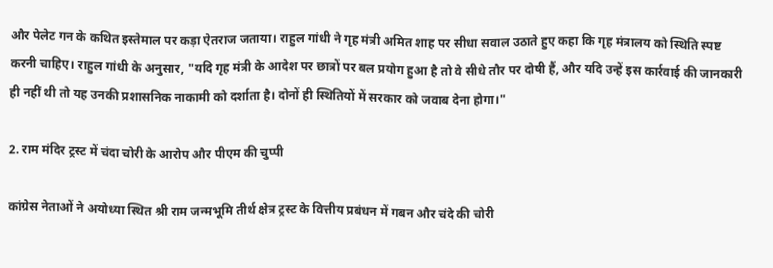और पेलेट गन के कथित इस्तेमाल पर कड़ा ऐतराज जताया। राहुल गांधी ने गृह मंत्री अमित शाह पर सीधा सवाल उठाते हुए कहा कि गृह मंत्रालय को स्थिति स्पष्ट करनी चाहिए। राहुल गांधी के अनुसार, "यदि गृह मंत्री के आदेश पर छात्रों पर बल प्रयोग हुआ है तो वे सीधे तौर पर दोषी हैं, और यदि उन्हें इस कार्रवाई की जानकारी ही नहीं थी तो यह उनकी प्रशासनिक नाकामी को दर्शाता है। दोनों ही स्थितियों में सरकार को जवाब देना होगा।"

2. राम मंदिर ट्रस्ट में चंदा चोरी के आरोप और पीएम की चुप्पी

कांग्रेस नेताओं ने अयोध्या स्थित श्री राम जन्मभूमि तीर्थ क्षेत्र ट्रस्ट के वित्तीय प्रबंधन में गबन और चंदे की चोरी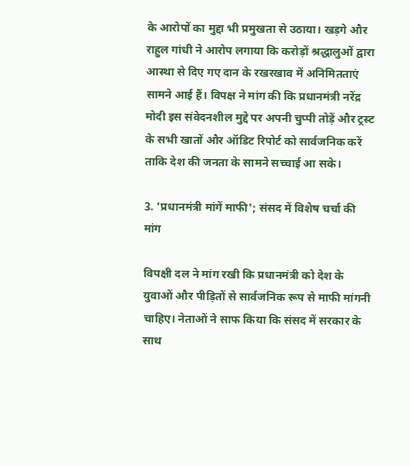के आरोपों का मुद्दा भी प्रमुखता से उठाया। खड़गे और राहुल गांधी ने आरोप लगाया कि करोड़ों श्रद्धालुओं द्वारा आस्था से दिए गए दान के रखरखाव में अनिमितताएं सामने आई हैं। विपक्ष ने मांग की कि प्रधानमंत्री नरेंद्र मोदी इस संवेदनशील मुद्दे पर अपनी चुप्पी तोड़ें और ट्रस्ट के सभी खातों और ऑडिट रिपोर्ट को सार्वजनिक करें ताकि देश की जनता के सामने सच्चाई आ सके।

3. 'प्रधानमंत्री मांगें माफी'; संसद में विशेष चर्चा की मांग

विपक्षी दल ने मांग रखी कि प्रधानमंत्री को देश के युवाओं और पीड़ितों से सार्वजनिक रूप से माफी मांगनी चाहिए। नेताओं ने साफ किया कि संसद में सरकार के साथ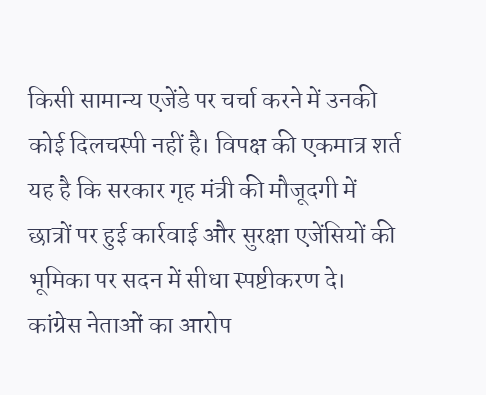किसी सामान्य एजेंडे पर चर्चा करने में उनकी कोई दिलचस्पी नहीं है। विपक्ष की एकमात्र शर्त यह है कि सरकार गृह मंत्री की मौजूदगी में छात्रों पर हुई कार्रवाई और सुरक्षा एजेंसियों की भूमिका पर सदन में सीधा स्पष्टीकरण दे। कांग्रेस नेताओं का आरोप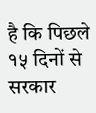है कि पिछले १५ दिनों से सरकार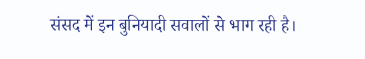संसद में इन बुनियादी सवालों से भाग रही है।